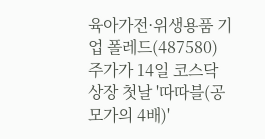육아가전·위생용품 기업 폴레드(487580) 주가가 14일 코스닥 상장 첫날 '따따블(공모가의 4배)'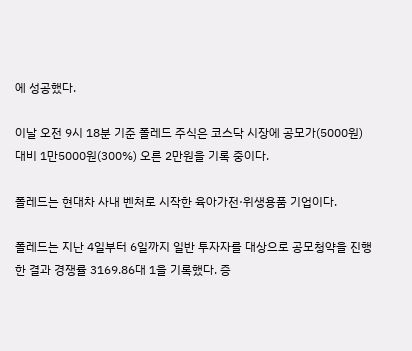에 성공했다.

이날 오전 9시 18분 기준 폴레드 주식은 코스닥 시장에 공모가(5000원) 대비 1만5000원(300%) 오른 2만원을 기록 중이다.

폴레드는 현대차 사내 벤처로 시작한 육아가전·위생용품 기업이다.

폴레드는 지난 4일부터 6일까지 일반 투자자를 대상으로 공모청약을 진행한 결과 경쟁률 3169.86대 1을 기록했다. 증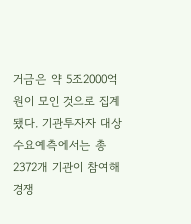거금은 약 5조2000억원이 모인 것으로 집계됐다. 기관투자자 대상 수요예측에서는 총 2372개 기관이 참여해 경쟁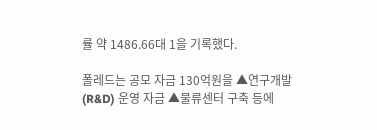률 약 1486.66대 1을 기록했다.

폴레드는 공모 자금 130억원을 ▲연구개발(R&D) 운영 자금 ▲물류센터 구축 등에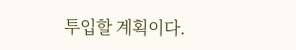투입할 계획이다.